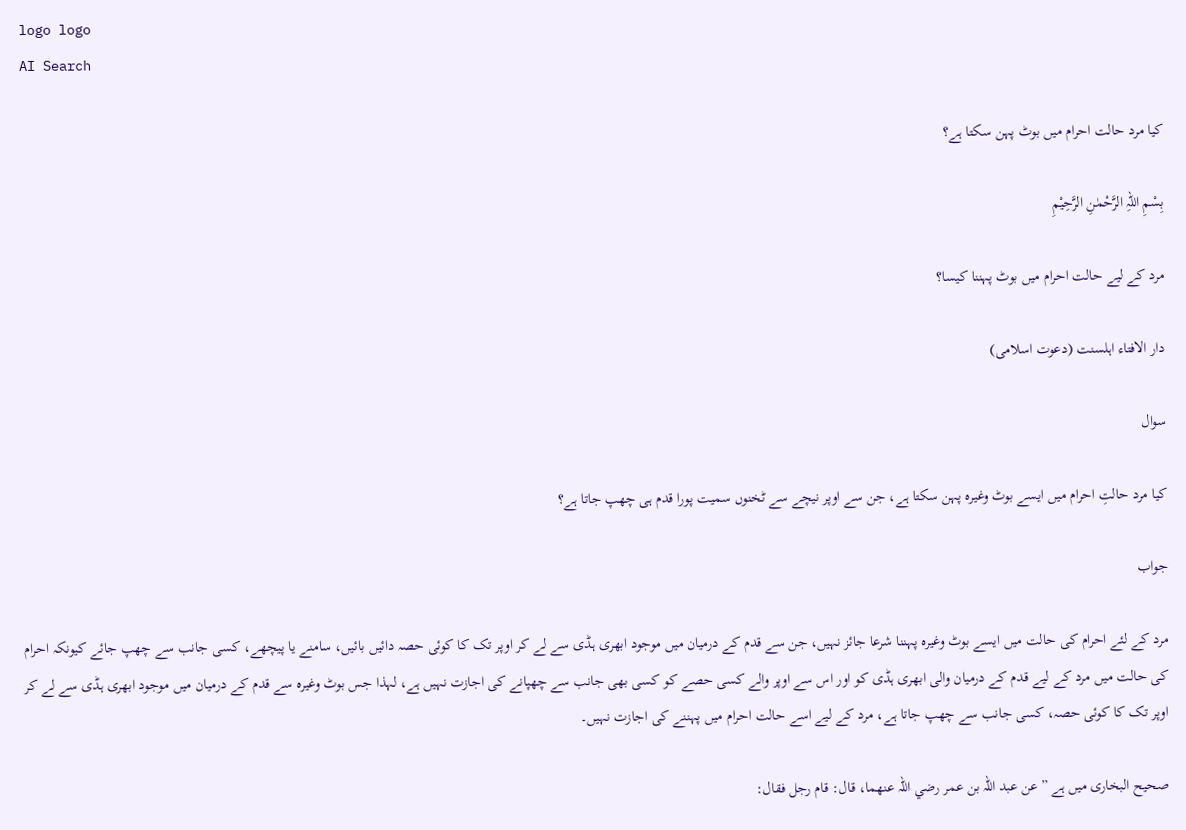logo logo
AI Search

کیا مرد حالت احرام میں بوٹ پہن سکتا ہے؟

بِسْمِ اللہِ الرَّحْمٰنِ الرَّحِيْمِ

مرد کے لیے حالت احرام میں بوٹ پہننا کیسا؟

دار الافتاء اہلسنت (دعوت اسلامی)

سوال

کیا مرد حالتِ احرام میں ایسے بوٹ وغیرہ پہن سکتا ہے، جن سے اوپر نیچے سے ٹخنوں سمیت پورا قدم ہی چھپ جاتا ہے؟

جواب

مرد کے لئے احرام کی حالت میں ایسے بوٹ وغیرہ پہننا شرعا جائز نہیں، جن سے قدم کے درمیان میں موجود ابھری ہڈی سے لے کر اوپر تک کا کوئی حصہ دائیں بائیں، سامنے یا پیچھے، کسی جانب سے چھپ جائے کیونکہ احرام کی حالت میں مرد کے لیے قدم کے درمیان والی ابھری ہڈی کو اور اس سے اوپر والے کسی حصے کو کسی بھی جانب سے چھپانے کی اجازت نہیں ہے، لہذا جس بوٹ وغیرہ سے قدم کے درمیان میں موجود ابھری ہڈی سے لے کر اوپر تک کا کوئی حصہ، کسی جانب سے چھپ جاتا ہے، مرد کے لیے اسے حالت احرام میں پہننے کی اجازت نہیں۔

صحیح البخاری میں ہے ”عن عبد اللہ بن عمر رضي اللہ عنهما، قال: قام رجل فقال: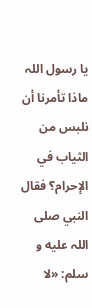يا رسول اللہ ماذا تأمرنا أن نلبس من الثياب في الإحرام؟ فقال النبي صلى اللہ عليه و سلم: «لا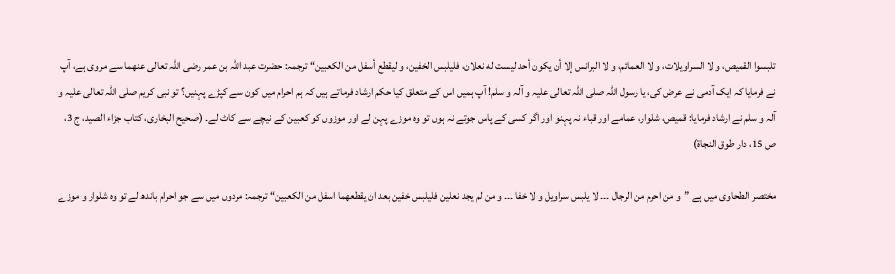تلبسوا القميص، و لا السراويلات، و لا العمائم، و لا البرانس إلا أن يكون أحد ليست له نعلان، فليلبس الخفين، و ليقطع أسفل من الكعبين“ ترجمہ: حضرت عبد اللہ بن عمر رضی اللہ تعالی عنھما سے مروی ہے، آپ نے فرمایا کہ ایک آدمی نے عرض کی، یا رسول اللہ صلی اللہ تعالی علیہ و آلہ و سلم! آپ ہمیں اس کے متعلق کیا حکم ارشاد فرماتے ہیں کہ ہم احرام میں کون سے کپڑے پہنیں؟ تو نبی کریم صلی اللہ تعالی علیہ و آلہ و سلم نے ارشاد فرمایا: قمیص، شلوار، عمامے اور قباء نہ پہنو اور اگر کسی کے پاس جوتے نہ ہوں تو وہ موزے پہن لے اور موزوں کو کعبین کے نیچے سے کاٹ لے۔ (صحیح البخاری، کتاب جزاء الصید، ج 3، ص 15، دار طوق النجاۃ)

مختصر الطحاوی میں ہے ”و من احرم من الرجال ۔۔۔ لا یلبس سراویل و لا خفا ۔۔۔ و من لم یجد نعلین فلیلبس خفین بعد ان یقطعھما اسفل من الکعبین“ ترجمہ: مردوں میں سے جو احرام باندھ لے تو وہ شلوار و موزے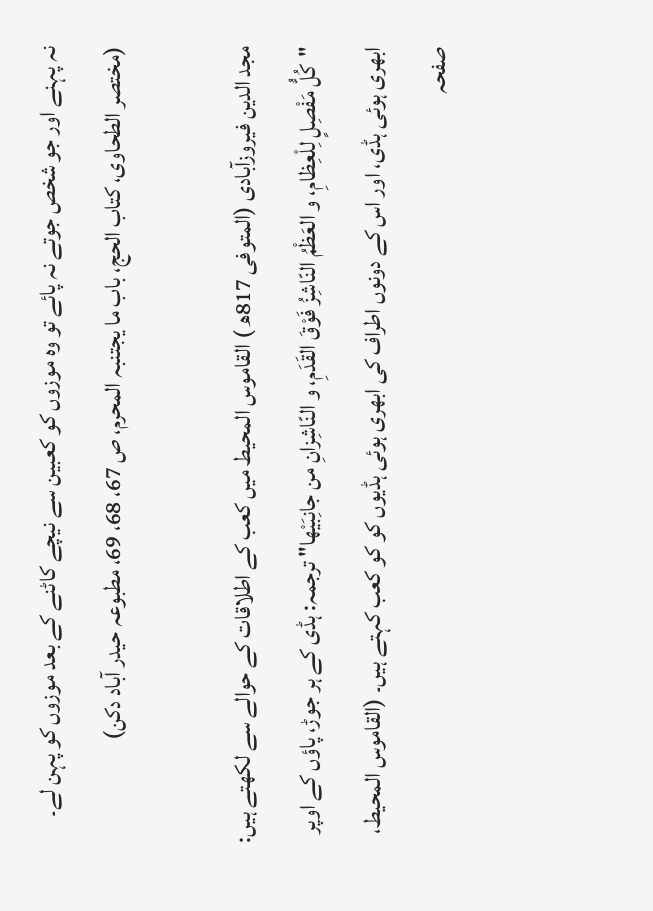نہ پہنے اور جو شخص جوتے نہ پائے تو وہ موزوں کو کعبین سے نیچے کاٹنے کے بعد موزوں کو پہن لے۔ (مختصر الطحاوی، کتاب الحج، باب ما یجتنبہ المحرم، ص 67، 68، 69، مطبوعہ حیدر آباد دکن)

مجد الدین فیروزآبادی (المتوفی 817ھ ) القاموس المحيط میں کعب کے اطلاقات کے حوالے سے لکھتے ہیں: "كُلُّ مَفْصِلٍ لِلْعِظامِ، و العَظْمُ النّاشِزُ فَوْقَ القَدَمِ، و النّاشِزانِ من جانِبَيْها" ترجمہ: ہڈی کے ہر جوڑ، پاؤں کے اوپر ابھری ہوئی ہڈی، اور اس کے دونوں اطراف کی ابھری ہوئی ہڈیوں کو کو کعب کہتے ہیں۔ (القاموس المحیط، صفحہ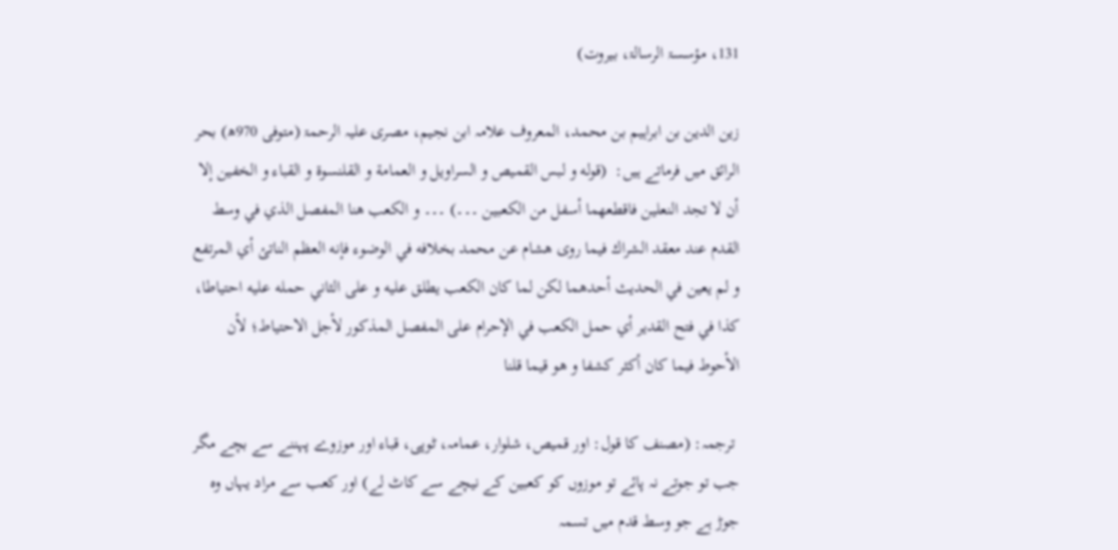131، مؤسسۃ الرسالۃ، بیروت)

زین الدین بن ابراہیم بن محمد، المعروف علامہ ابن نجیم، مصری علیہ الرحمۃ (متوفی 970ھ) بحر الرائق میں فرماتے ہیں:  (قوله و لبس القميص و السراويل و العمامة و القلنسوة و القباء و الخفين إلا أن لا تجد النعلين فاقطعهما أسفل من الكعبين ۔۔۔) ۔۔۔ و الكعب هنا المفصل الذي في وسط القدم عند معقد الشراك فيما روى هشام عن محمد بخلافه في الوضوء فإنه العظم الناتئ أي المرتفع و لم يعين في الحديث أحدهما لكن لما كان الكعب يطلق عليه و على الثاني حمله عليه احتياطا، كذا في فتح القدير أي حمل الكعب في الإحرام على المفصل المذكور لأجل الاحتياط؛ لأن الأحوط فيما كان أكثر كشفا و هو قيما قلنا

 ترجمہ: (مصنف کا قول: اور قمیص، شلوار، عمامہ، ٹوپی، قباء اور موزوے پہننے سے بچے مگر جب تو جوتے نہ پائے تو موزوں کو کعبین کے نیچے سے کاٹ لے) اور کعب سے مراد یہاں وہ جوڑ ہے جو وسط قدم میں تسمہ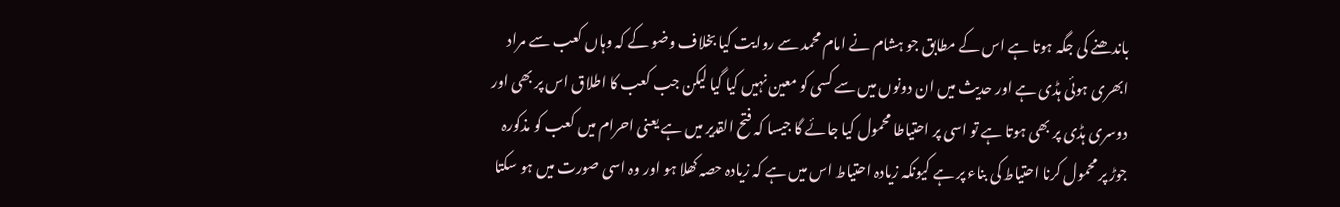باندھنے کی جگہ ہوتا ہے اس کے مطابق جو ہشام نے امام محمد سے روایت کیا بخلاف وضو کے کہ وہاں کعب سے مراد ابھری ہوئی ہڈی ہے اور حدیث میں ان دونوں میں سے کسی کو معین نہیں کیا گیا لیکن جب کعب کا اطلاق اس پر بھی اور دوسری ہڈی پر بھی ہوتا ہے تو اسی پر احتیاطا محمول کیا جائے گا جیسا کہ فتح القدیر میں ہے یعنی احرام میں کعب کو مذکورہ جوڑ پر محمول کرنا احتیاط کی بناء پر ہے کیونکہ زیادہ احتیاط اس میں ہے کہ زیادہ حصہ کھلا ہو اور وہ اسی صورت میں ہو سکتا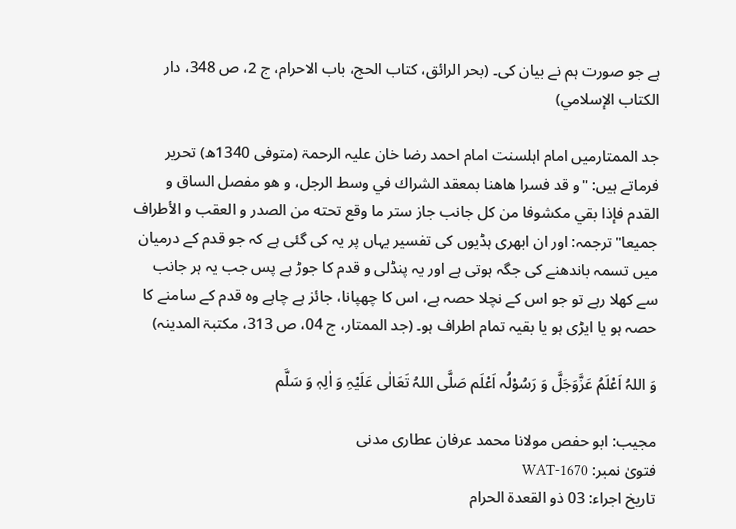ہے جو صورت ہم نے بیان کی۔ (بحر الرائق، کتاب الحج، باب الاحرام، ج 2، ص 348، دار الكتاب الإسلامي)

جد الممتارمیں امام اہلسنت امام احمد رضا خان علیہ الرحمۃ (متوفی 1340ھ) تحریر فرماتے ہیں: "و قد فسرا هاهنا بمعقد الشراك في وسط الرجل، و هو مفصل الساق و القدم فإذا بقي مكشوفا من كل جانب جاز ستر ما وقع تحته من الصدر و العقب و الأطراف جميعا" ترجمہ: اور ان ابھری ہڈیوں کی تفسیر یہاں پر یہ کی گئی ہے کہ جو قدم کے درمیان میں تسمہ باندھنے کی جگہ ہوتی ہے اور یہ پنڈلی و قدم کا جوڑ ہے پس جب یہ ہر جانب سے کھلا رہے تو جو اس کے نچلا حصہ ہے، اس کا چھپانا، جائز ہے چاہے وہ قدم کے سامنے کا حصہ ہو یا ایڑی ہو یا بقیہ تمام اطراف ہو۔ (جد الممتار، ج 04، ص 313، مکتبۃ المدینہ)

وَ اللہُ اَعْلَمُ عَزَّوَجَلَّ وَ رَسُوْلُہ اَعْلَم صَلَّی اللہُ تَعَالٰی عَلَیْہِ وَ اٰلِہٖ وَ سَلَّم

مجیب: ابو حفص مولانا محمد عرفان عطاری مدنی
فتویٰ نمبر: WAT-1670
تاریخ اجراء: 03 ذو القعدۃ الحرام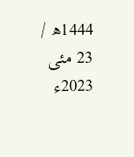1444ھ / 23 مئی 2023ء